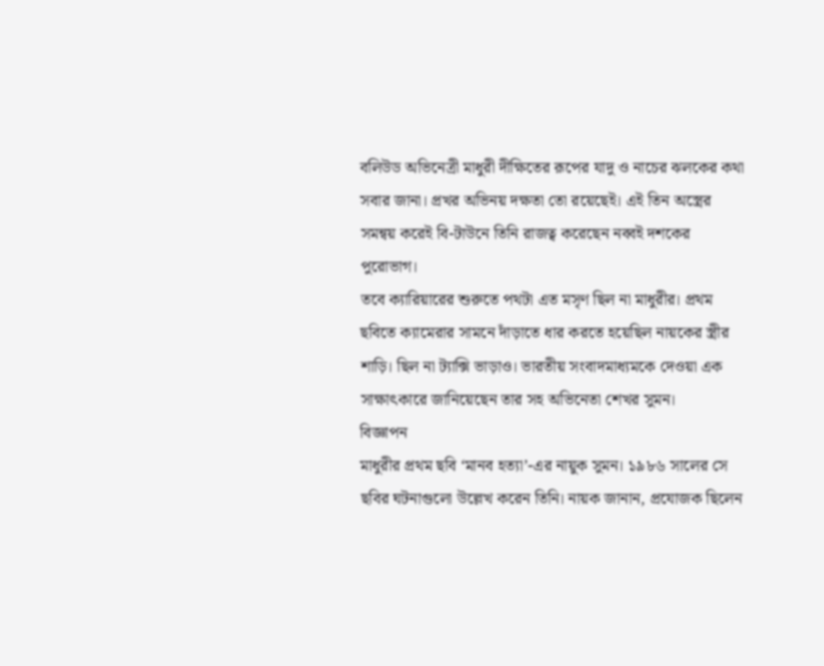বলিউড অভিনেত্রী মাধুরী দীক্ষিতের রূপের যাদু ও নাচের ঝলকের কথা সবার জানা। প্রখর অভিনয় দক্ষতা তো রয়েছেই। এই তিন অস্ত্রের সমন্বয় করেই বি-টাউনে তিনি রাজত্ব করেছেন নব্বই দশকের পুরোভাগ।
তবে ক্যারিয়ারের শুরুতে পথটা এত মসৃণ ছিল না মাধুরীর। প্রথম ছবিতে ক্যামেরার সামনে দাঁড়াতে ধার করতে হয়েছিল নায়কের স্ত্রীর শাড়ি। ছিল না ট্যাক্সি ভাড়াও। ভারতীয় সংবাদমাধ্যমকে দেওয়া এক সাক্ষাৎকারে জানিয়েছেন তার সহ অভিনেতা শেখর সুমন।
বিজ্ঞাপন
মাধুরীর প্রথম ছবি ‘মানব হত্যা’-এর নায়ুক সুমন। ১৯৮৬ সালের সে ছবির ঘটনাগুলো উল্লেখ করেন তিনি। নায়ক জানান, প্রযোজক ছিলেন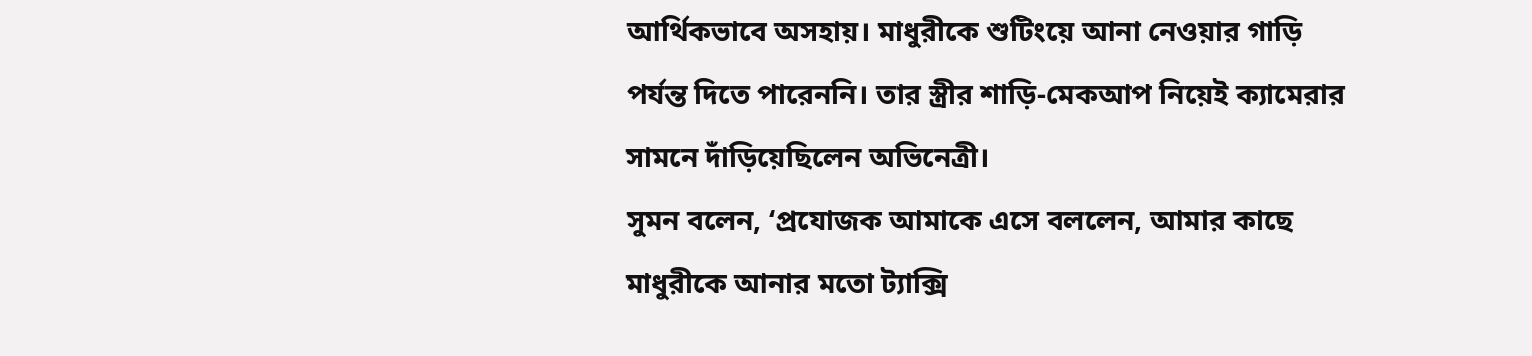আর্থিকভাবে অসহায়। মাধুরীকে শুটিংয়ে আনা নেওয়ার গাড়ি পর্যন্ত দিতে পারেননি। তার স্ত্রীর শাড়ি-মেকআপ নিয়েই ক্যামেরার সামনে দাঁড়িয়েছিলেন অভিনেত্রী।
সুমন বলেন, ‘প্রযোজক আমাকে এসে বললেন, আমার কাছে মাধুরীকে আনার মতো ট্যাক্সি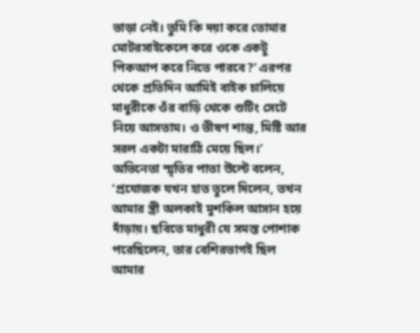ভাড়া নেই। তুমি কি দয়া করে তোমার মোটরসাইকেলে করে ওকে একটু পিকআপ করে নিতে পারবে?’ এরপর থেকে প্রতিদিন আমিই বাইক চালিয়ে মাধুরীকে ওঁর বাড়ি থেকে শুটিং সেটে নিয়ে আসতাম। ও ভীষণ শান্ত, মিষ্টি আর সরল একটা মারাঠি মেয়ে ছিল।’
অভিনেতা স্মৃতির পাতা উল্টে বলেন, ‘প্রযোজক যখন হাত তুলে দিলেন, তখন আমার স্ত্রী অলকাই মুশকিল আসান হয়ে দাঁড়ায়। ছবিতে মাধুরী যে সমস্ত পোশাক পরেছিলেন, তার বেশিরভাগই ছিল আমার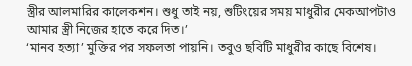স্ত্রীর আলমারির কালেকশন। শুধু তাই নয়, শুটিংয়ের সময় মাধুরীর মেকআপটাও আমার স্ত্রী নিজের হাতে করে দিত।’
‘মানব হত্যা’ মুক্তির পর সফলতা পায়নি। তবুও ছবিটি মাধুরীর কাছে বিশেষ।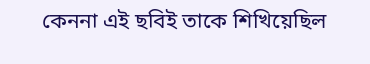কেননা এই ছবিই তাকে শিখিয়েছিল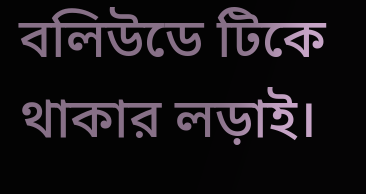বলিউডে টিকে থাকার লড়াই।